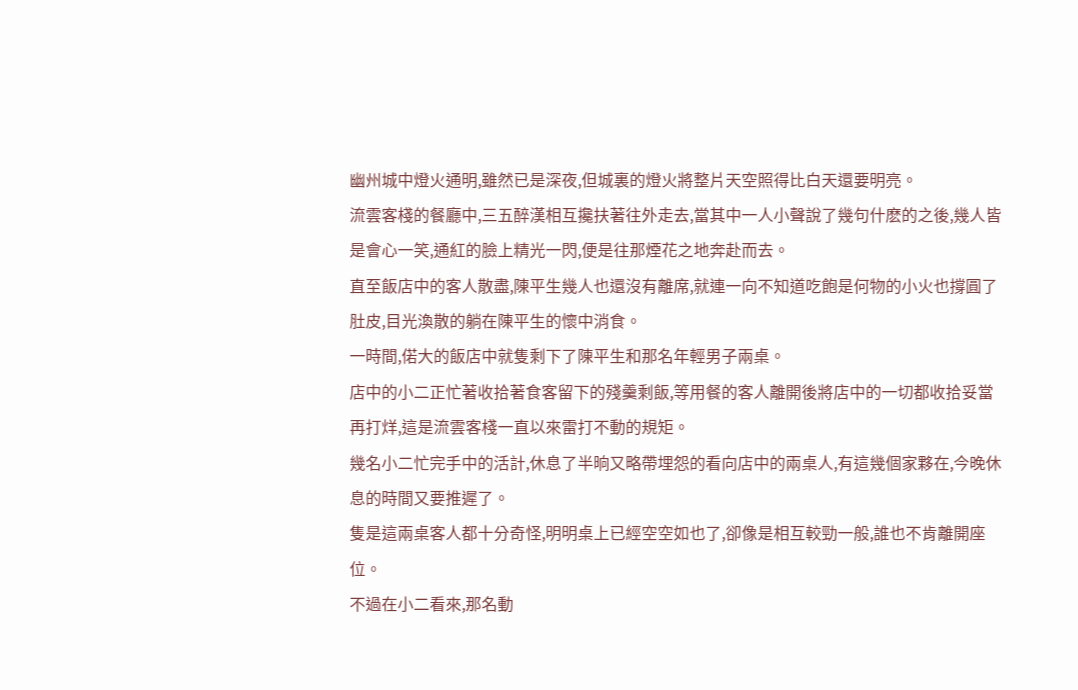幽州城中燈火通明,雖然已是深夜,但城裏的燈火將整片天空照得比白天還要明亮。
流雲客棧的餐廳中,三五醉漢相互攙扶著往外走去,當其中一人小聲說了幾句什麽的之後,幾人皆是會心一笑,通紅的臉上精光一閃,便是往那煙花之地奔赴而去。
直至飯店中的客人散盡,陳平生幾人也還沒有離席,就連一向不知道吃飽是何物的小火也撐圓了肚皮,目光渙散的躺在陳平生的懷中消食。
一時間,偌大的飯店中就隻剩下了陳平生和那名年輕男子兩桌。
店中的小二正忙著收拾著食客留下的殘羹剩飯,等用餐的客人離開後將店中的一切都收拾妥當再打烊,這是流雲客棧一直以來雷打不動的規矩。
幾名小二忙完手中的活計,休息了半晌又略帶埋怨的看向店中的兩桌人,有這幾個家夥在,今晚休息的時間又要推遲了。
隻是這兩桌客人都十分奇怪,明明桌上已經空空如也了,卻像是相互較勁一般,誰也不肯離開座位。
不過在小二看來,那名動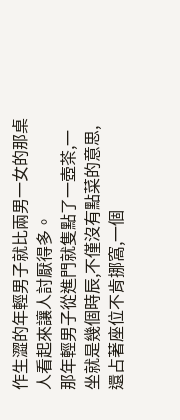作生澀的年輕男子就比兩男一女的那桌人看起來讓人討厭得多。
那年輕男子從進門就隻點了一壺茶,一坐就是幾個時辰,不僅沒有點菜的意思,還占著座位不肯挪窩,一個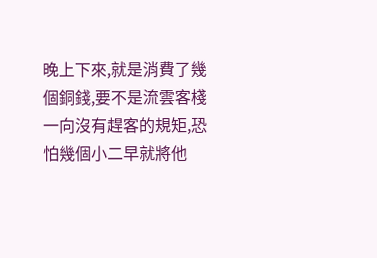晚上下來,就是消費了幾個銅錢,要不是流雲客棧一向沒有趕客的規矩,恐怕幾個小二早就將他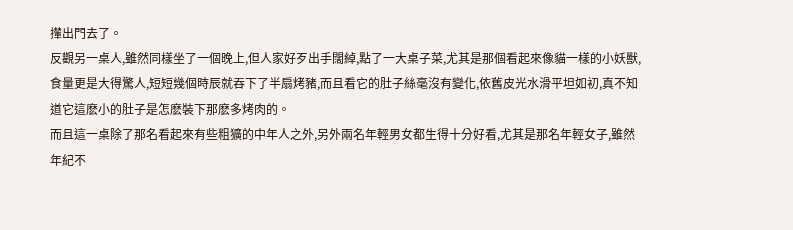攆出門去了。
反觀另一桌人,雖然同樣坐了一個晚上,但人家好歹出手闊綽,點了一大桌子菜,尤其是那個看起來像貓一樣的小妖獸,食量更是大得驚人,短短幾個時辰就吞下了半扇烤豬,而且看它的肚子絲毫沒有變化,依舊皮光水滑平坦如初,真不知道它這麽小的肚子是怎麽裝下那麽多烤肉的。
而且這一桌除了那名看起來有些粗獷的中年人之外,另外兩名年輕男女都生得十分好看,尤其是那名年輕女子,雖然年紀不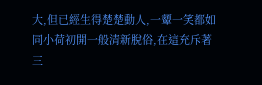大,但已經生得楚楚動人,一顰一笑都如同小荷初開一般清新脫俗,在這充斥著三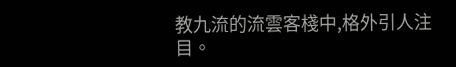教九流的流雲客棧中,格外引人注目。